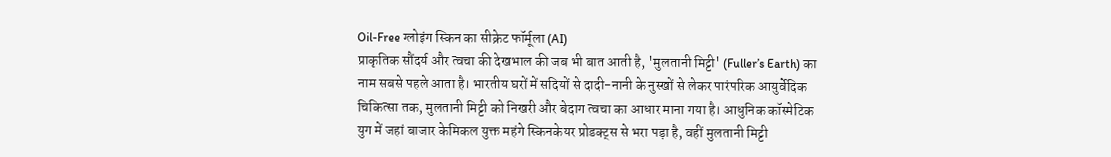Oil-Free ग्लोइंग स्किन का सीक्रेट फॉर्मूला (AI)
प्राकृतिक सौंदर्य और त्वचा की देखभाल की जब भी बात आती है, 'मुलतानी मिट्टी' (Fuller’s Earth) का नाम सबसे पहले आता है। भारतीय घरों में सदियों से दादी-नानी के नुस्खों से लेकर पारंपरिक आयुर्वेदिक चिकित्सा तक, मुलतानी मिट्टी को निखरी और बेदाग त्वचा का आधार माना गया है। आधुनिक कॉस्मेटिक युग में जहां बाजार केमिकल युक्त महंगे स्किनकेयर प्रोडक्ट्स से भरा पड़ा है, वहीं मुलतानी मिट्टी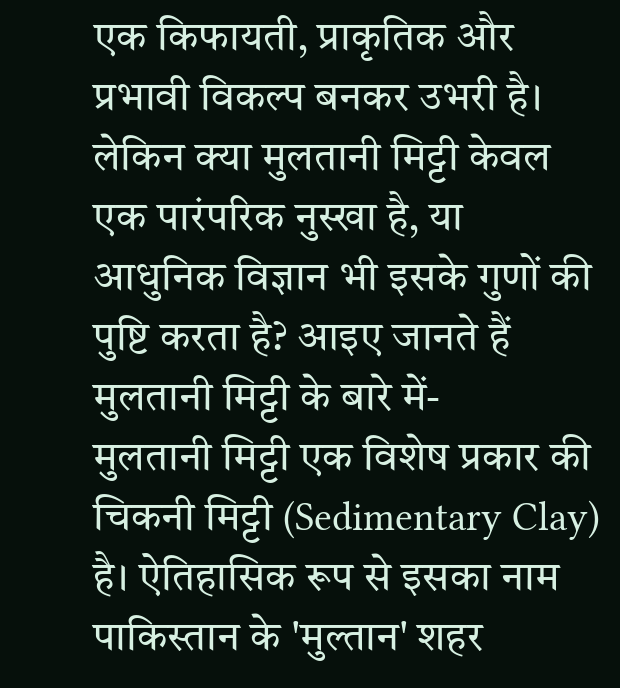एक किफायती, प्राकृतिक और प्रभावी विकल्प बनकर उभरी है।
लेकिन क्या मुलतानी मिट्टी केवल एक पारंपरिक नुस्खा है, या आधुनिक विज्ञान भी इसके गुणों की पुष्टि करता है? आइए जानते हैं मुलतानी मिट्टी के बारे में-
मुलतानी मिट्टी एक विशेष प्रकार की चिकनी मिट्टी (Sedimentary Clay) है। ऐतिहासिक रूप से इसका नाम पाकिस्तान के 'मुल्तान' शहर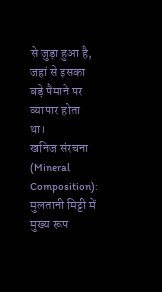से जुड़ा हुआ है, जहां से इसका बड़े पैमाने पर व्यापार होता था।
खनिज संरचना (Mineral Composition): मुलतानी मिट्टी में मुख्य रूप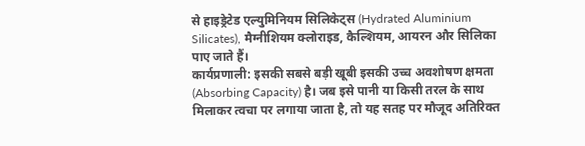से हाइड्रेटेड एल्युमिनियम सिलिकेट्स (Hydrated Aluminium Silicates), मैग्नीशियम क्लोराइड, कैल्शियम, आयरन और सिलिका पाए जाते हैं।
कार्यप्रणाली: इसकी सबसे बड़ी खूबी इसकी उच्च अवशोषण क्षमता (Absorbing Capacity) है। जब इसे पानी या किसी तरल के साथ मिलाकर त्वचा पर लगाया जाता है, तो यह सतह पर मौजूद अतिरिक्त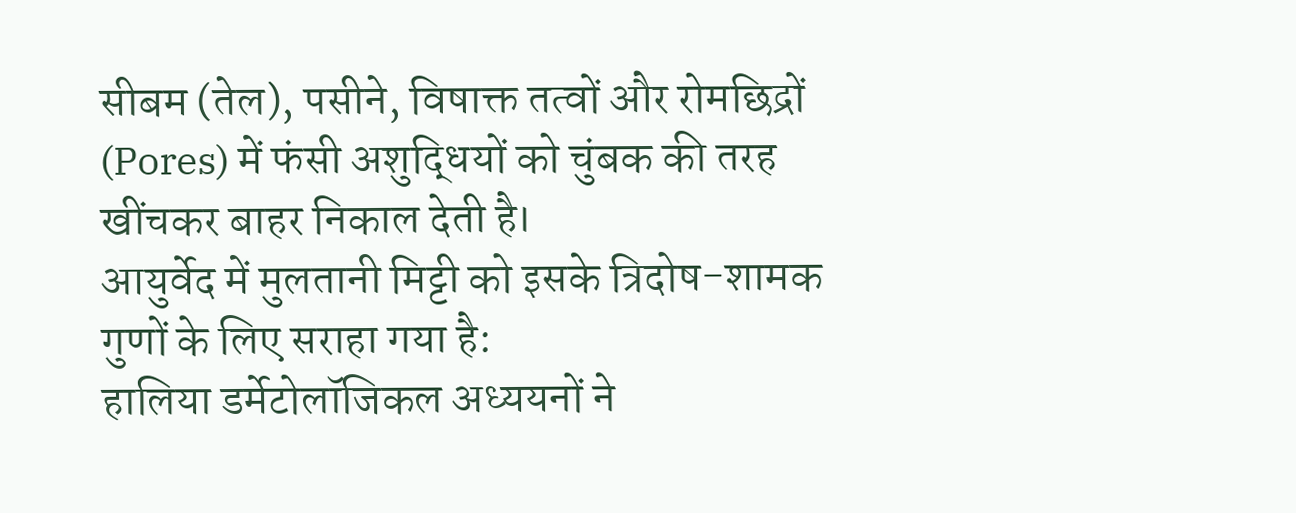सीबम (तेल), पसीने, विषाक्त तत्वों और रोमछिद्रों (Pores) में फंसी अशुद्धियों को चुंबक की तरह खींचकर बाहर निकाल देती है।
आयुर्वेद में मुलतानी मिट्टी को इसके त्रिदोष-शामक गुणों के लिए सराहा गया है:
हालिया डर्मेटोलॉजिकल अध्ययनों ने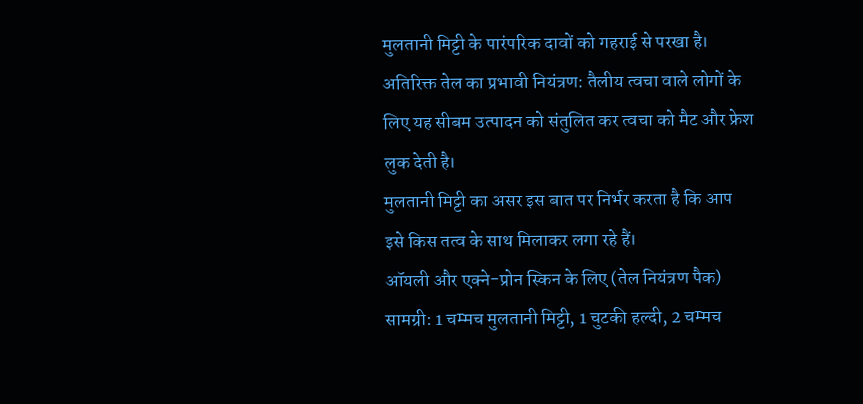मुलतानी मिट्टी के पारंपरिक दावों को गहराई से परखा है।
अतिरिक्त तेल का प्रभावी नियंत्रण: तैलीय त्वचा वाले लोगों के लिए यह सीबम उत्पादन को संतुलित कर त्वचा को मैट और फ्रेश लुक देती है।
मुलतानी मिट्टी का असर इस बात पर निर्भर करता है कि आप इसे किस तत्व के साथ मिलाकर लगा रहे हैं।
ऑयली और एक्ने-प्रोन स्किन के लिए (तेल नियंत्रण पैक)
सामग्री: 1 चम्मच मुलतानी मिट्टी, 1 चुटकी हल्दी, 2 चम्मच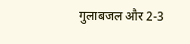गुलाबजल और 2-3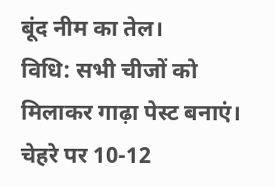बूंद नीम का तेल।
विधि: सभी चीजों को मिलाकर गाढ़ा पेस्ट बनाएं। चेहरे पर 10-12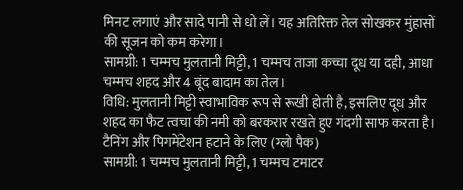मिनट लगाएं और सादे पानी से धो लें। यह अतिरिक्त तेल सोखकर मुंहासों की सूजन को कम करेगा।
सामग्री: 1 चम्मच मुलतानी मिट्टी, 1 चम्मच ताजा कच्चा दूध या दही, आधा चम्मच शहद और 4 बूंद बादाम का तेल।
विधि: मुलतानी मिट्टी स्वाभाविक रूप से रूखी होती है, इसलिए दूध और शहद का फैट त्वचा की नमी को बरकरार रखते हुए गंदगी साफ करता है।
टैनिंग और पिगमेंटेशन हटाने के लिए (ग्लो पैक)
सामग्री: 1 चम्मच मुलतानी मिट्टी, 1 चम्मच टमाटर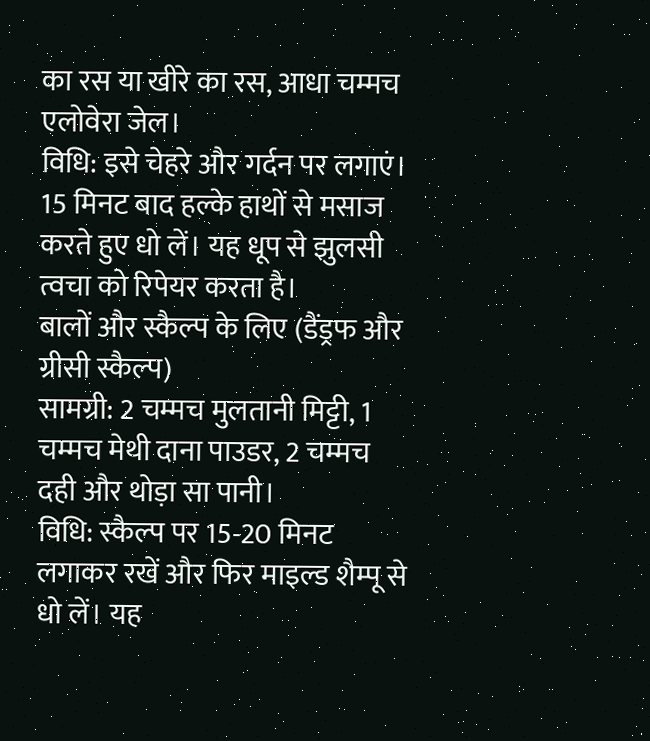का रस या खीरे का रस, आधा चम्मच एलोवेरा जेल।
विधि: इसे चेहरे और गर्दन पर लगाएं। 15 मिनट बाद हल्के हाथों से मसाज करते हुए धो लें। यह धूप से झुलसी त्वचा को रिपेयर करता है।
बालों और स्कैल्प के लिए (डैंड्रफ और ग्रीसी स्कैल्प)
सामग्री: 2 चम्मच मुलतानी मिट्टी, 1 चम्मच मेथी दाना पाउडर, 2 चम्मच दही और थोड़ा सा पानी।
विधि: स्कैल्प पर 15-20 मिनट लगाकर रखें और फिर माइल्ड शैम्पू से धो लें। यह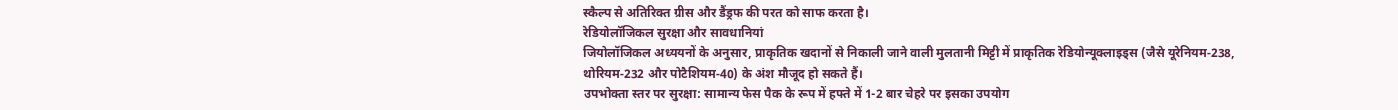स्कैल्प से अतिरिक्त ग्रीस और डैंड्रफ की परत को साफ करता है।
रेडियोलॉजिकल सुरक्षा और सावधानियां
जियोलॉजिकल अध्ययनों के अनुसार, प्राकृतिक खदानों से निकाली जाने वाली मुलतानी मिट्टी में प्राकृतिक रेडियोन्यूक्लाइड्स (जैसे यूरेनियम‑238, थोरियम‑232 और पोटैशियम‑40) के अंश मौजूद हो सकते हैं।
उपभोक्ता स्तर पर सुरक्षा: सामान्य फेस पैक के रूप में हफ्ते में 1-2 बार चेहरे पर इसका उपयोग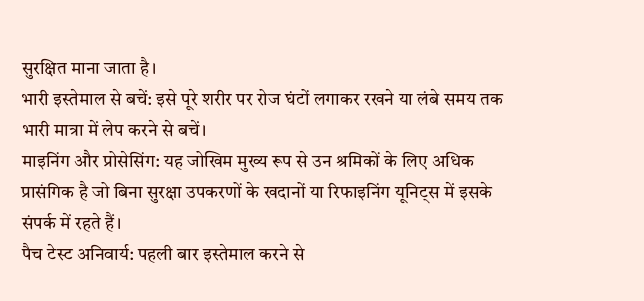सुरक्षित माना जाता है।
भारी इस्तेमाल से बचें: इसे पूरे शरीर पर रोज घंटों लगाकर रखने या लंबे समय तक भारी मात्रा में लेप करने से बचें।
माइनिंग और प्रोसेसिंग: यह जोखिम मुख्य रूप से उन श्रमिकों के लिए अधिक प्रासंगिक है जो बिना सुरक्षा उपकरणों के खदानों या रिफाइनिंग यूनिट्स में इसके संपर्क में रहते हैं।
पैच टेस्ट अनिवार्य: पहली बार इस्तेमाल करने से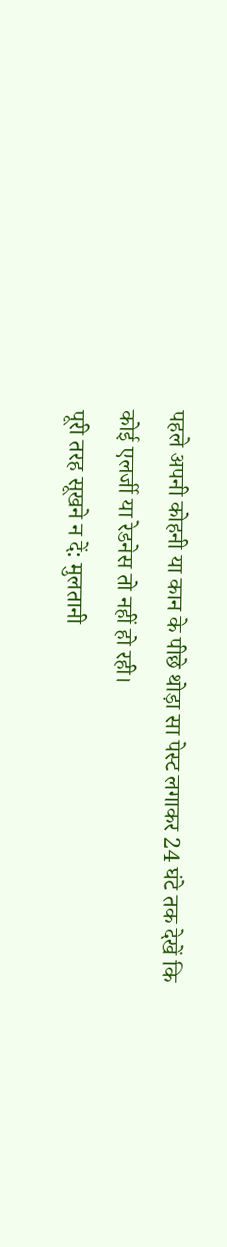पहले अपनी कोहनी या कान के पीछे थोड़ा सा पेस्ट लगाकर 24 घंटे तक देखें कि कोई एलर्जी या रेडनेस तो नहीं हो रही।
पूरी तरह सूखने न दें: मुलतानी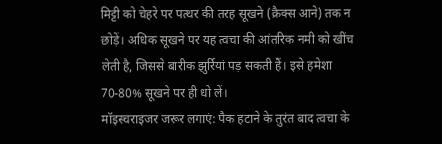मिट्टी को चेहरे पर पत्थर की तरह सूखने (क्रैक्स आने) तक न छोड़ें। अधिक सूखने पर यह त्वचा की आंतरिक नमी को खींच लेती है, जिससे बारीक झुर्रियां पड़ सकती हैं। इसे हमेशा 70-80% सूखने पर ही धो लें।
मॉइस्चराइजर जरूर लगाएं: पैक हटाने के तुरंत बाद त्वचा के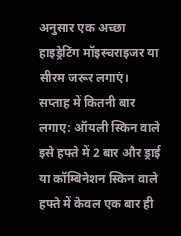अनुसार एक अच्छा हाइड्रेटिंग मॉइस्चराइजर या सीरम जरूर लगाएं।
सप्ताह में कितनी बार लगाए: ऑयली स्किन वाले इसे हफ्ते में 2 बार और ड्राई या कॉम्बिनेशन स्किन वाले हफ्ते में केवल एक बार ही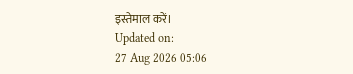इस्तेमाल करें।
Updated on:
27 Aug 2026 05:06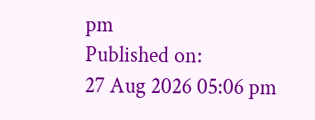pm
Published on:
27 Aug 2026 05:06 pm